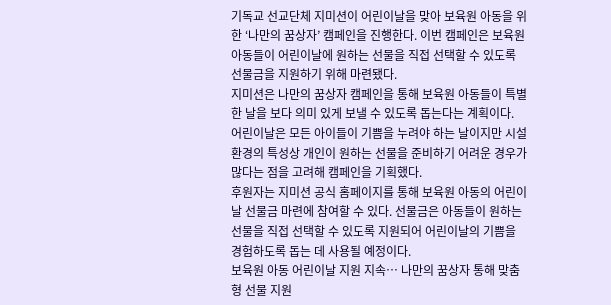기독교 선교단체 지미션이 어린이날을 맞아 보육원 아동을 위한 ‘나만의 꿈상자’ 캠페인을 진행한다. 이번 캠페인은 보육원 아동들이 어린이날에 원하는 선물을 직접 선택할 수 있도록 선물금을 지원하기 위해 마련됐다.
지미션은 나만의 꿈상자 캠페인을 통해 보육원 아동들이 특별한 날을 보다 의미 있게 보낼 수 있도록 돕는다는 계획이다. 어린이날은 모든 아이들이 기쁨을 누려야 하는 날이지만 시설 환경의 특성상 개인이 원하는 선물을 준비하기 어려운 경우가 많다는 점을 고려해 캠페인을 기획했다.
후원자는 지미션 공식 홈페이지를 통해 보육원 아동의 어린이날 선물금 마련에 참여할 수 있다. 선물금은 아동들이 원하는 선물을 직접 선택할 수 있도록 지원되어 어린이날의 기쁨을 경험하도록 돕는 데 사용될 예정이다.
보육원 아동 어린이날 지원 지속… 나만의 꿈상자 통해 맞춤형 선물 지원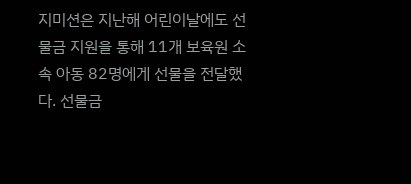지미션은 지난해 어린이날에도 선물금 지원을 통해 11개 보육원 소속 아동 82명에게 선물을 전달했다. 선물금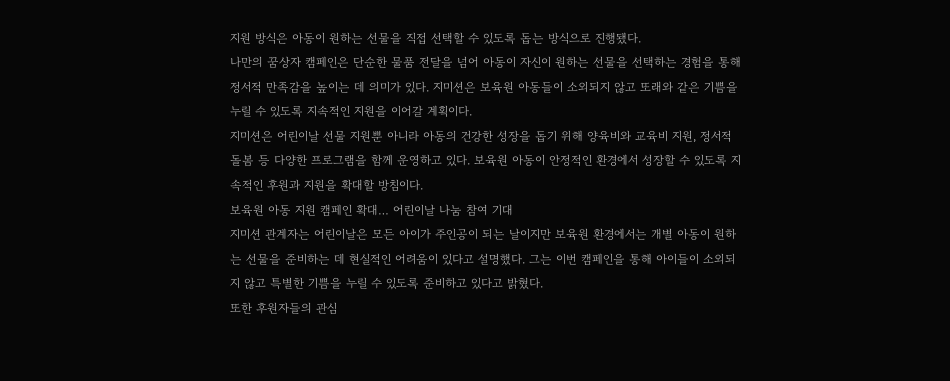지원 방식은 아동이 원하는 선물을 직접 선택할 수 있도록 돕는 방식으로 진행됐다.
나만의 꿈상자 캠페인은 단순한 물품 전달을 넘어 아동이 자신이 원하는 선물을 선택하는 경험을 통해 정서적 만족감을 높이는 데 의미가 있다. 지미션은 보육원 아동들이 소외되지 않고 또래와 같은 기쁨을 누릴 수 있도록 지속적인 지원을 이어갈 계획이다.
지미션은 어린이날 선물 지원뿐 아니라 아동의 건강한 성장을 돕기 위해 양육비와 교육비 지원, 정서적 돌봄 등 다양한 프로그램을 함께 운영하고 있다. 보육원 아동이 안정적인 환경에서 성장할 수 있도록 지속적인 후원과 지원을 확대할 방침이다.
보육원 아동 지원 캠페인 확대… 어린이날 나눔 참여 기대
지미션 관계자는 어린이날은 모든 아이가 주인공이 되는 날이지만 보육원 환경에서는 개별 아동이 원하는 선물을 준비하는 데 현실적인 어려움이 있다고 설명했다. 그는 이번 캠페인을 통해 아이들이 소외되지 않고 특별한 기쁨을 누릴 수 있도록 준비하고 있다고 밝혔다.
또한 후원자들의 관심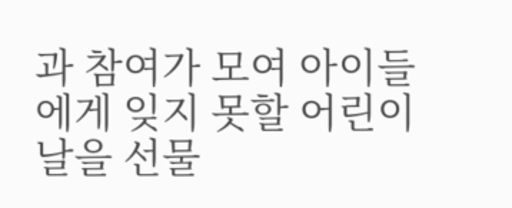과 참여가 모여 아이들에게 잊지 못할 어린이날을 선물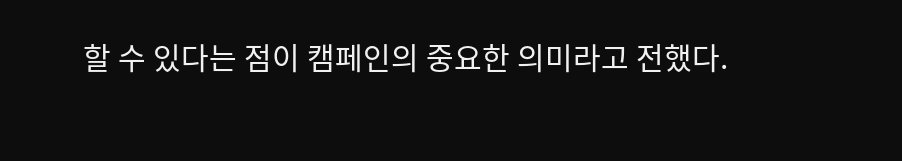할 수 있다는 점이 캠페인의 중요한 의미라고 전했다.